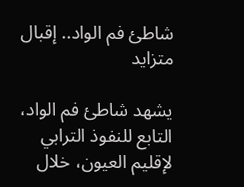شاطئ فم الواد.. إقبال متزايد

يشهد شاطئ فم الواد، التابع للنفوذ الترابي لإقليم العيون، خلال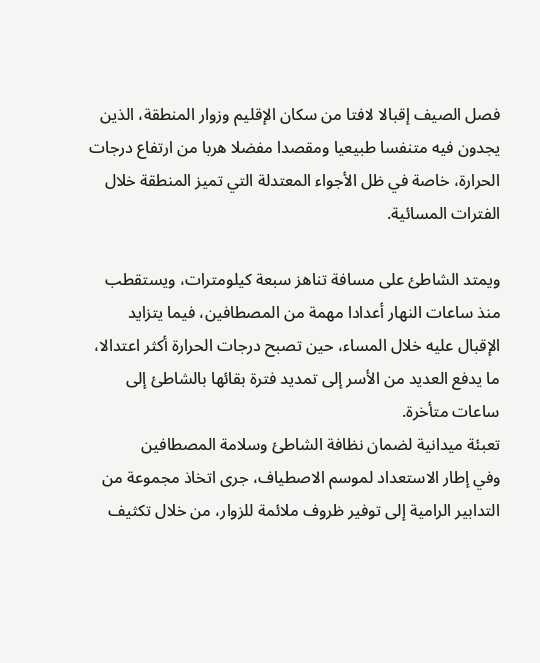فصل الصيف إقبالا لافتا من سكان الإقليم وزوار المنطقة، الذين يجدون فيه متنفسا طبيعيا ومقصدا مفضلا هربا من ارتفاع درجات الحرارة، خاصة في ظل الأجواء المعتدلة التي تميز المنطقة خلال الفترات المسائية.

ويمتد الشاطئ على مسافة تناهز سبعة كيلومترات، ويستقطب منذ ساعات النهار أعدادا مهمة من المصطافين، فيما يتزايد الإقبال عليه خلال المساء، حين تصبح درجات الحرارة أكثر اعتدالا، ما يدفع العديد من الأسر إلى تمديد فترة بقائها بالشاطئ إلى ساعات متأخرة.
تعبئة ميدانية لضمان نظافة الشاطئ وسلامة المصطافين
وفي إطار الاستعداد لموسم الاصطياف، جرى اتخاذ مجموعة من التدابير الرامية إلى توفير ظروف ملائمة للزوار، من خلال تكثيف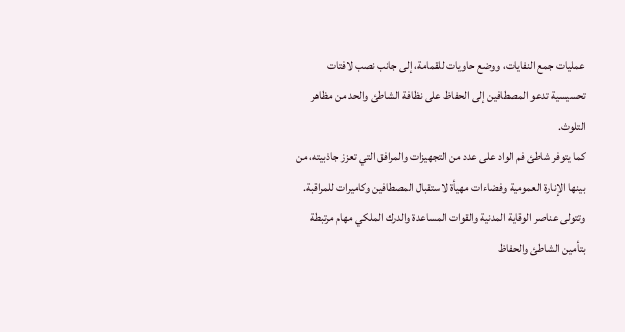عمليات جمع النفايات، ووضع حاويات للقمامة، إلى جانب نصب لافتات تحسيسية تدعو المصطافين إلى الحفاظ على نظافة الشاطئ والحد من مظاهر التلوث.
كما يتوفر شاطئ فم الواد على عدد من التجهيزات والمرافق التي تعزز جاذبيته، من بينها الإنارة العمومية وفضاءات مهيأة لاستقبال المصطافين وكاميرات للمراقبة. وتتولى عناصر الوقاية المدنية والقوات المساعدة والدرك الملكي مهام مرتبطة بتأمين الشاطئ والحفاظ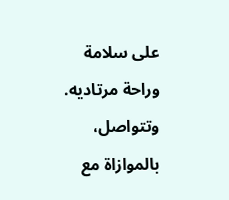على سلامة وراحة مرتاديه.
وتتواصل، بالموازاة مع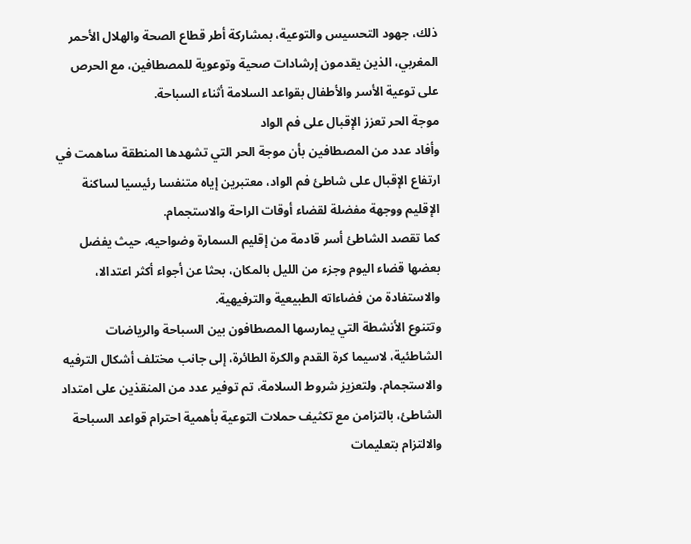ذلك، جهود التحسيس والتوعية، بمشاركة أطر قطاع الصحة والهلال الأحمر المغربي، الذين يقدمون إرشادات صحية وتوعوية للمصطافين، مع الحرص على توعية الأسر والأطفال بقواعد السلامة أثناء السباحة.
موجة الحر تعزز الإقبال على فم الواد
وأفاد عدد من المصطافين بأن موجة الحر التي تشهدها المنطقة ساهمت في ارتفاع الإقبال على شاطئ فم الواد، معتبرين إياه متنفسا رئيسيا لساكنة الإقليم ووجهة مفضلة لقضاء أوقات الراحة والاستجمام.
كما تقصد الشاطئ أسر قادمة من إقليم السمارة وضواحيه، حيث يفضل بعضها قضاء اليوم وجزء من الليل بالمكان، بحثا عن أجواء أكثر اعتدالا، والاستفادة من فضاءاته الطبيعية والترفيهية.
وتتنوع الأنشطة التي يمارسها المصطافون بين السباحة والرياضات الشاطئية، لاسيما كرة القدم والكرة الطائرة، إلى جانب مختلف أشكال الترفيه والاستجمام. ولتعزيز شروط السلامة، تم توفير عدد من المنقذين على امتداد الشاطئ، بالتزامن مع تكثيف حملات التوعية بأهمية احترام قواعد السباحة والالتزام بتعليمات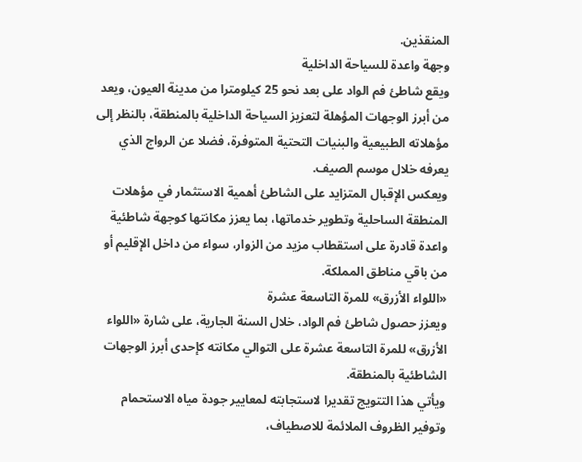المنقذين.
وجهة واعدة للسياحة الداخلية
ويقع شاطئ فم الواد على بعد نحو 25 كيلومترا من مدينة العيون، ويعد من أبرز الوجهات المؤهلة لتعزيز السياحة الداخلية بالمنطقة، بالنظر إلى مؤهلاته الطبيعية والبنيات التحتية المتوفرة، فضلا عن الرواج الذي يعرفه خلال موسم الصيف.
ويعكس الإقبال المتزايد على الشاطئ أهمية الاستثمار في مؤهلات المنطقة الساحلية وتطوير خدماتها، بما يعزز مكانتها كوجهة شاطئية واعدة قادرة على استقطاب مزيد من الزوار، سواء من داخل الإقليم أو من باقي مناطق المملكة.
«اللواء الأزرق» للمرة التاسعة عشرة
ويعزز حصول شاطئ فم الواد، خلال السنة الجارية، على شارة «اللواء الأزرق» للمرة التاسعة عشرة على التوالي مكانته كإحدى أبرز الوجهات الشاطئية بالمنطقة.
ويأتي هذا التتويج تقديرا لاستجابته لمعايير جودة مياه الاستحمام وتوفير الظروف الملائمة للاصطياف،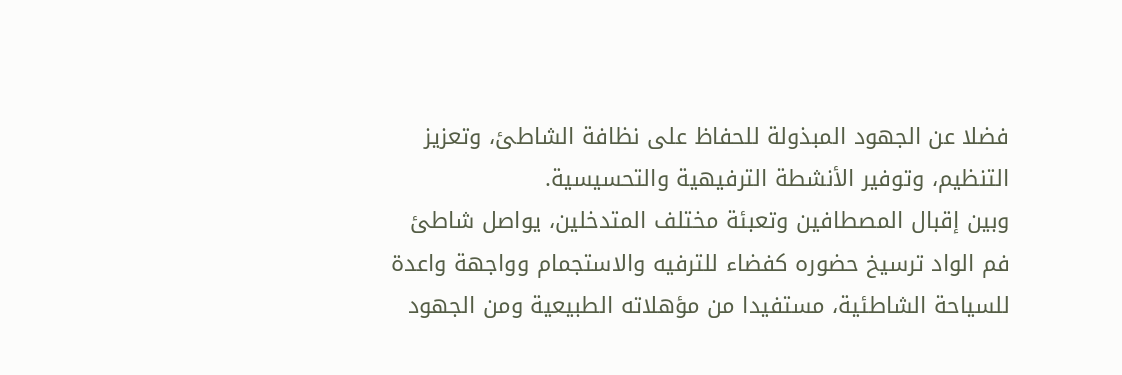فضلا عن الجهود المبذولة للحفاظ على نظافة الشاطئ، وتعزيز التنظيم، وتوفير الأنشطة الترفيهية والتحسيسية.
وبين إقبال المصطافين وتعبئة مختلف المتدخلين، يواصل شاطئ فم الواد ترسيخ حضوره كفضاء للترفيه والاستجمام وواجهة واعدة للسياحة الشاطئية، مستفيدا من مؤهلاته الطبيعية ومن الجهود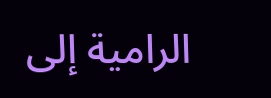الرامية إلى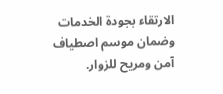الارتقاء بجودة الخدمات وضمان موسم اصطياف آمن ومريح للزوار.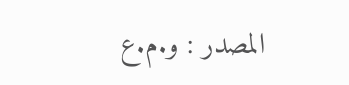المصدر : و.م.ع